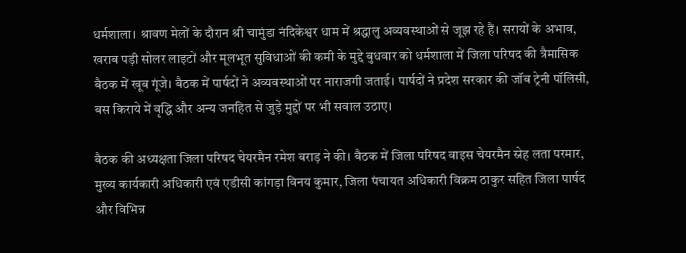धर्मशाला। श्रावण मेलों के दौरान श्री चामुंडा नंदिकेश्वर धाम में श्रद्धालु अव्यवस्थाओं से जूझ रहे हैं। सरायों के अभाव, खराब पड़ी सोलर लाइटों और मूलभूत सुविधाओं की कमी के मुद्दे बुधवार को धर्मशाला में जिला परिषद की त्रैमासिक बैठक में खूब गूंजे। बैठक में पार्षदों ने अव्यवस्थाओं पर नाराजगी जताई। पार्षदों ने प्रदेश सरकार की जॉब ट्रेनी पॉलिसी, बस किराये में वृद्धि और अन्य जनहित से जुड़े मुद्दों पर भी सवाल उठाए।

बैठक की अध्यक्षता जिला परिषद चेयरमैन रमेश बराड़ ने की। बैठक में जिला परिषद वाइस चेयरमैन स्नेह लता परमार, मुख्य कार्यकारी अधिकारी एवं एडीसी कांगड़ा विनय कुमार, जिला पंचायत अधिकारी विक्रम ठाकुर सहित जिला पार्षद और विभिन्न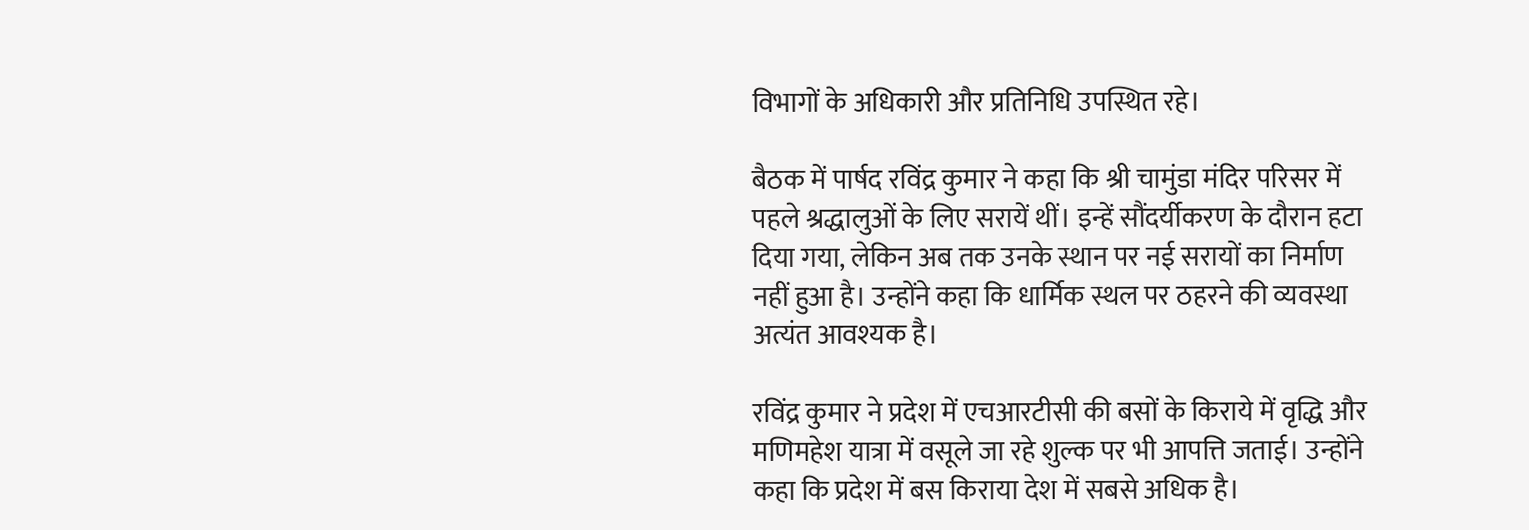विभागों के अधिकारी और प्रतिनिधि उपस्थित रहे।

बैठक में पार्षद रविंद्र कुमार ने कहा कि श्री चामुंडा मंदिर परिसर में पहले श्रद्धालुओं के लिए सरायें थीं। इन्हें सौंदर्यीकरण के दौरान हटा दिया गया, लेकिन अब तक उनके स्थान पर नई सरायों का निर्माण नहीं हुआ है। उन्होंने कहा कि धार्मिक स्थल पर ठहरने की व्यवस्था अत्यंत आवश्यक है।

रविंद्र कुमार ने प्रदेश में एचआरटीसी की बसों के किराये में वृद्धि और मणिमहेश यात्रा में वसूले जा रहे शुल्क पर भी आपत्ति जताई। उन्होंने कहा कि प्रदेश में बस किराया देश में सबसे अधिक है।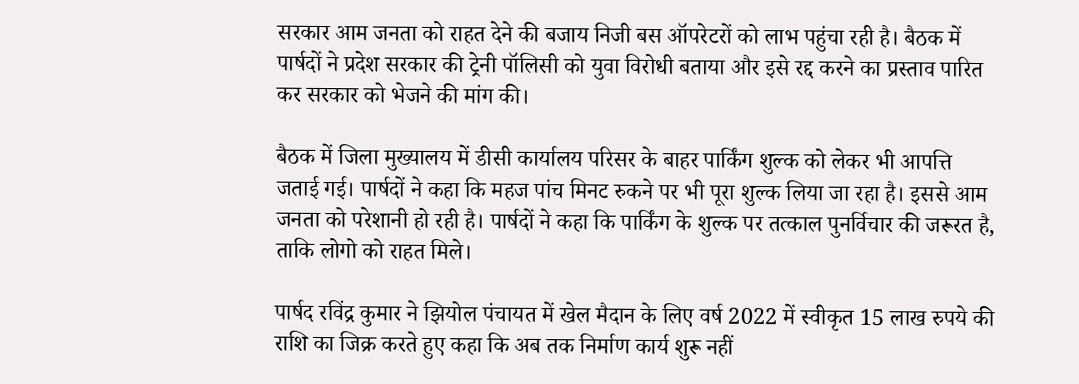सरकार आम जनता को राहत देने की बजाय निजी बस ऑपरेटरों को लाभ पहुंचा रही है। बैठक में पार्षदों ने प्रदेश सरकार की ट्रेनी पॉलिसी को युवा विरोधी बताया और इसे रद्द करने का प्रस्ताव पारित कर सरकार को भेजने की मांग की।

बैठक में जिला मुख्यालय में डीसी कार्यालय परिसर के बाहर पार्किंग शुल्क को लेकर भी आपत्ति जताई गई। पार्षदों ने कहा कि महज पांच मिनट रुकने पर भी पूरा शुल्क लिया जा रहा है। इससे आम जनता को परेशानी हो रही है। पार्षदों ने कहा कि पार्किंग के शुल्क पर तत्काल पुनर्विचार की जरूरत है, ताकि लोगो को राहत मिले।

पार्षद रविंद्र कुमार ने झियोल पंचायत में खेल मैदान के लिए वर्ष 2022 में स्वीकृत 15 लाख रुपये की राशि का जिक्र करते हुए कहा कि अब तक निर्माण कार्य शुरू नहीं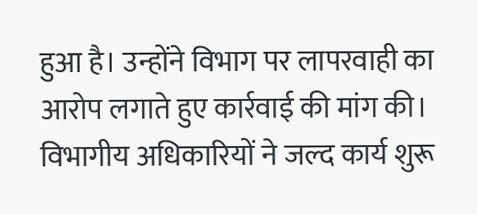हुआ है। उन्होंने विभाग पर लापरवाही का आरोप लगाते हुए कार्रवाई की मांग की। विभागीय अधिकारियों ने जल्द कार्य शुरू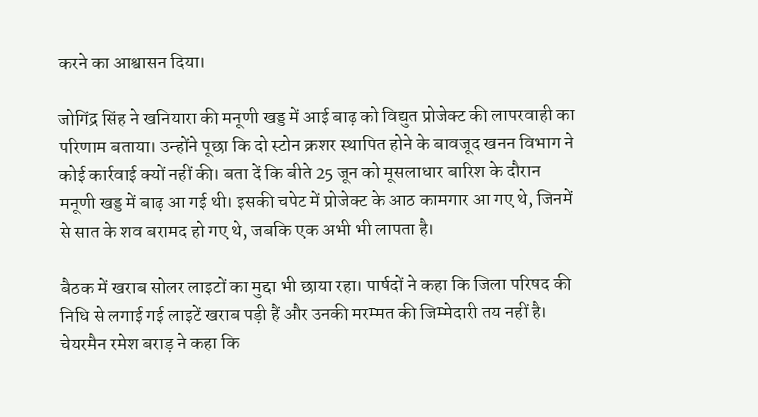करने का आश्वासन दिया।

जोगिंद्र सिंह ने खनियारा की मनूणी खड्ड में आई बाढ़ को विद्युत प्रोजेक्ट की लापरवाही का परिणाम बताया। उन्होंने पूछा कि दो स्टोन क्रशर स्थापित होने के बावजूद खनन विभाग ने कोई कार्रवाई क्यों नहीं की। बता दें कि बीते 25 जून को मूसलाधार बारिश के दौरान मनूणी खड्ड में बाढ़ आ गई थी। इसकी चपेट में प्रोजेक्ट के आठ कामगार आ गए थे, जिनमें से सात के शव बरामद हो गए थे, जबकि एक अभी भी लापता है।

बैठक में खराब सोलर लाइटों का मुद्दा भी छाया रहा। पार्षदों ने कहा कि जिला परिषद की निधि से लगाई गई लाइटें खराब पड़ी हैं और उनकी मरम्मत की जिम्मेदारी तय नहीं है। चेयरमैन रमेश बराड़ ने कहा कि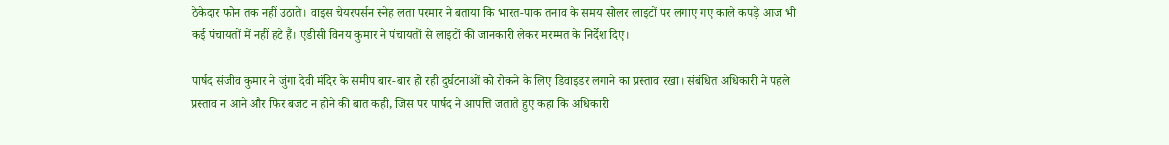ठेकेदार फोन तक नहीं उठाते। वाइस चेयरपर्सन स्नेह लता परमार ने बताया कि भारत-पाक तनाव के समय सोलर लाइटों पर लगाए गए काले कपड़े आज भी कई पंचायतों में नहीं हटे हैं। एडीसी विनय कुमार ने पंचायतों से लाइटों की जानकारी लेकर मरम्मत के निर्देश दिए।

पार्षद संजीव कुमार ने जुंगा देवी मंदिर के समीप बार-बार हो रही दुर्घटनाओं को रोकने के लिए डिवाइडर लगाने का प्रस्ताव रखा। संबंधित अधिकारी ने पहले प्रस्ताव न आने और फिर बजट न होने की बात कही, जिस पर पार्षद ने आपत्ति जताते हुए कहा कि अधिकारी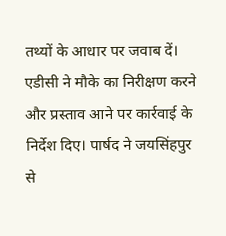तथ्यों के आधार पर जवाब दें। एडीसी ने मौके का निरीक्षण करने और प्रस्ताव आने पर कार्रवाई के निर्देश दिए। पार्षद ने जयसिंहपुर से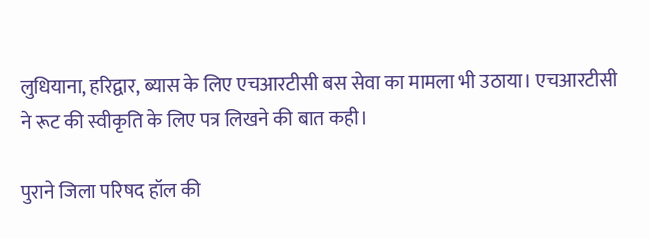लुधियाना, हरिद्वार, ब्यास के लिए एचआरटीसी बस सेवा का मामला भी उठाया। एचआरटीसी ने रूट की स्वीकृति के लिए पत्र लिखने की बात कही।

पुराने जिला परिषद हॉल की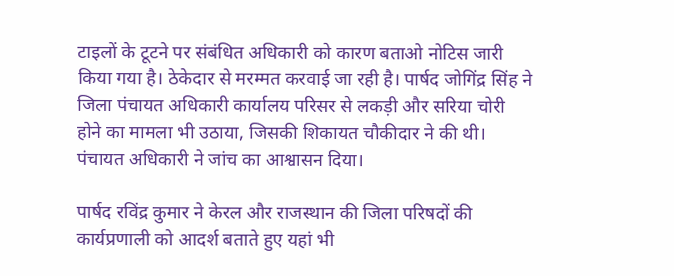टाइलों के टूटने पर संबंधित अधिकारी को कारण बताओ नोटिस जारी किया गया है। ठेकेदार से मरम्मत करवाई जा रही है। पार्षद जोगिंद्र सिंह ने जिला पंचायत अधिकारी कार्यालय परिसर से लकड़ी और सरिया चोरी होने का मामला भी उठाया, जिसकी शिकायत चौकीदार ने की थी। पंचायत अधिकारी ने जांच का आश्वासन दिया।

पार्षद रविंद्र कुमार ने केरल और राजस्थान की जिला परिषदों की कार्यप्रणाली को आदर्श बताते हुए यहां भी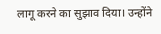लागू करने का सुझाव दिया। उन्होंने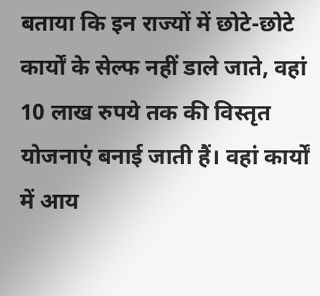बताया कि इन राज्यों में छोटे-छोटे कार्यों के सेल्फ नहीं डाले जाते, वहां 10 लाख रुपये तक की विस्तृत योजनाएं बनाई जाती हैं। वहां कार्यों में आय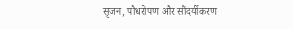सृजन, पौधरोपण और सौंदर्यीकरण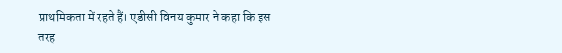प्राथमिकता में रहते हैं। एडीसी विनय कुमार ने कहा कि इस तरह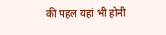की पहल यहां भी होनी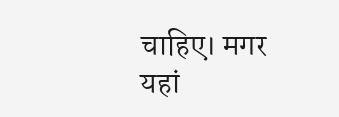चाहिए। मगर यहां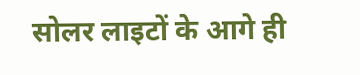सोलर लाइटों के आगे ही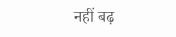नहीं बढ़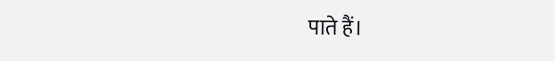पाते हैं।